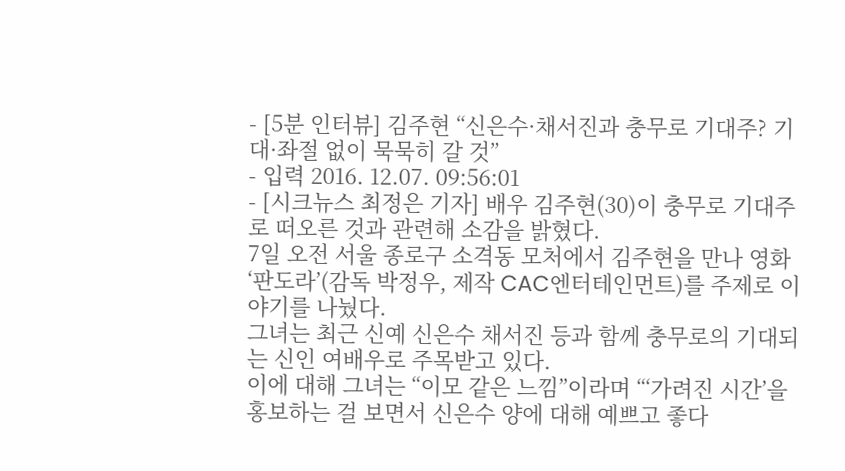- [5분 인터뷰] 김주현 “신은수·채서진과 충무로 기대주? 기대·좌절 없이 묵묵히 갈 것”
- 입력 2016. 12.07. 09:56:01
- [시크뉴스 최정은 기자] 배우 김주현(30)이 충무로 기대주로 떠오른 것과 관련해 소감을 밝혔다.
7일 오전 서울 종로구 소격동 모처에서 김주현을 만나 영화 ‘판도라’(감독 박정우, 제작 CAC엔터테인먼트)를 주제로 이야기를 나눴다.
그녀는 최근 신예 신은수 채서진 등과 함께 충무로의 기대되는 신인 여배우로 주목받고 있다.
이에 대해 그녀는 “이모 같은 느낌”이라며 “‘가려진 시간’을 홍보하는 걸 보면서 신은수 양에 대해 예쁘고 좋다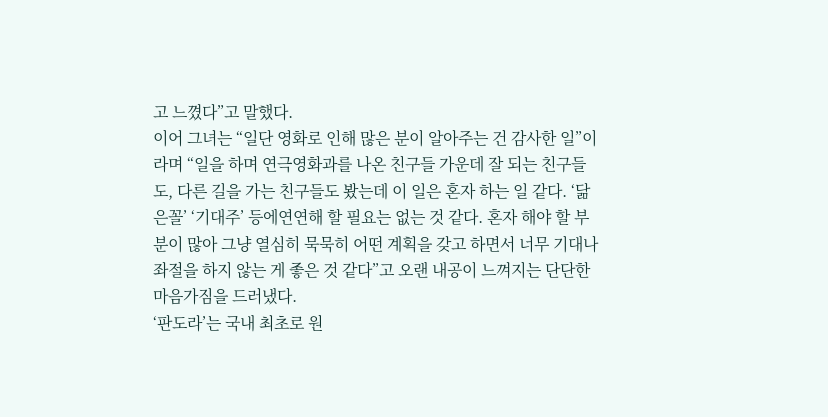고 느꼈다”고 말했다.
이어 그녀는 “일단 영화로 인해 많은 분이 알아주는 건 감사한 일”이라며 “일을 하며 연극영화과를 나온 친구들 가운데 잘 되는 친구들도, 다른 길을 가는 친구들도 봤는데 이 일은 혼자 하는 일 같다. ‘닮은꼴’ ‘기대주’ 등에연연해 할 필요는 없는 것 같다. 혼자 해야 할 부분이 많아 그냥 열심히 묵묵히 어떤 계획을 갖고 하면서 너무 기대나 좌절을 하지 않는 게 좋은 것 같다”고 오랜 내공이 느껴지는 단단한 마음가짐을 드러냈다.
‘판도라’는 국내 최초로 원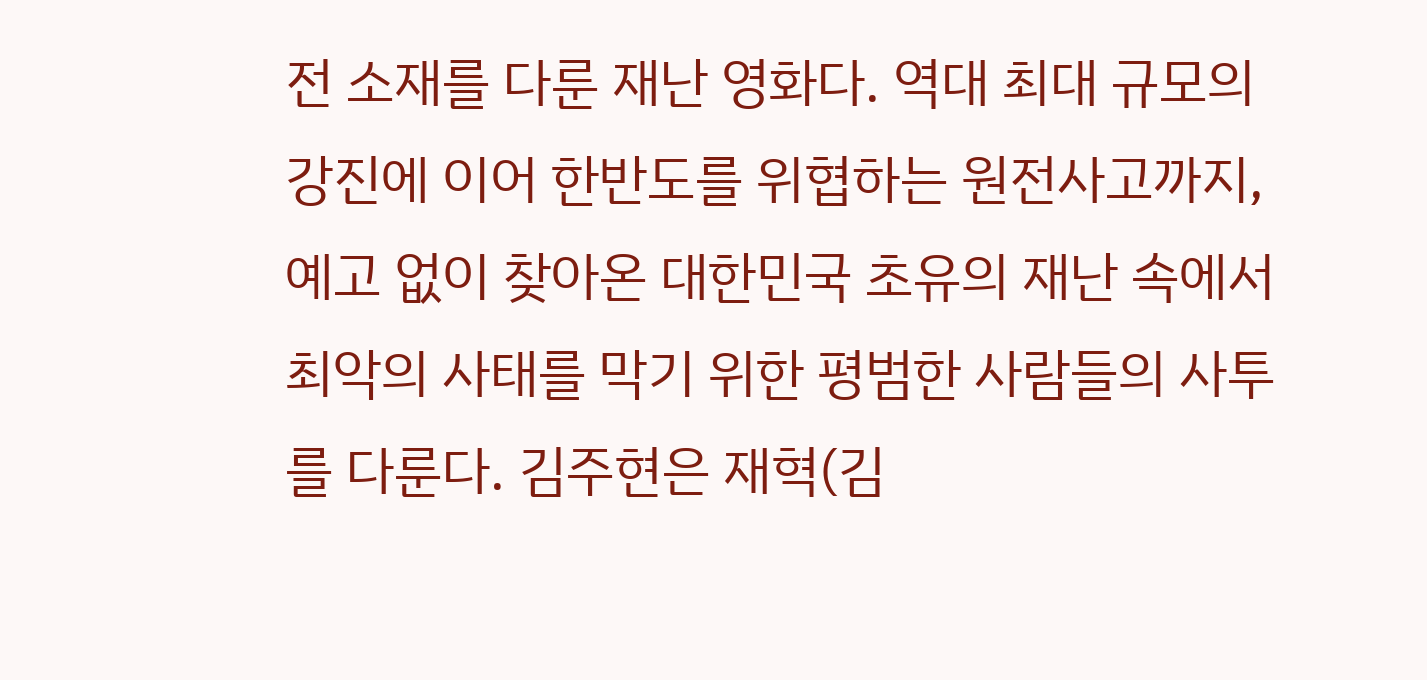전 소재를 다룬 재난 영화다. 역대 최대 규모의 강진에 이어 한반도를 위협하는 원전사고까지, 예고 없이 찾아온 대한민국 초유의 재난 속에서 최악의 사태를 막기 위한 평범한 사람들의 사투를 다룬다. 김주현은 재혁(김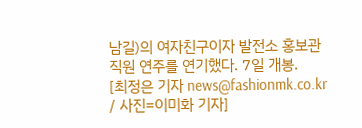남길)의 여자친구이자 발전소 홍보관 직원 연주를 연기했다. 7일 개봉.
[최정은 기자 news@fashionmk.co.kr / 사진=이미화 기자]